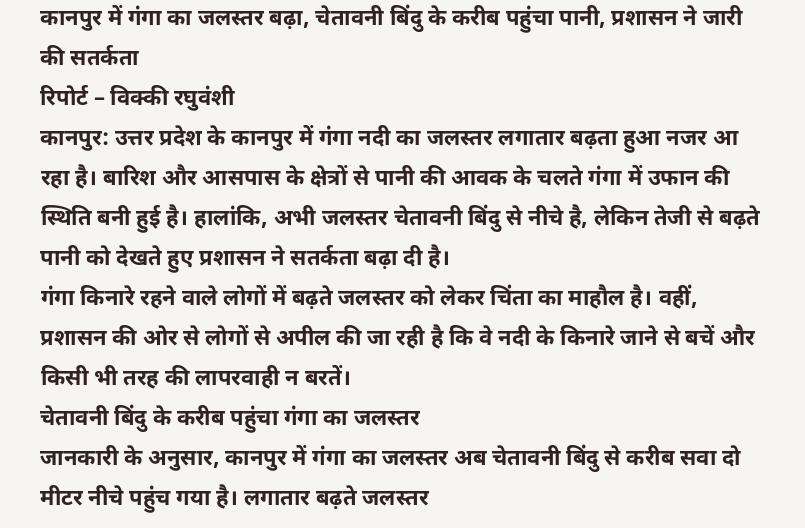कानपुर में गंगा का जलस्तर बढ़ा, चेतावनी बिंदु के करीब पहुंचा पानी, प्रशासन ने जारी की सतर्कता
रिपोर्ट – विक्की रघुवंशी
कानपुर: उत्तर प्रदेश के कानपुर में गंगा नदी का जलस्तर लगातार बढ़ता हुआ नजर आ रहा है। बारिश और आसपास के क्षेत्रों से पानी की आवक के चलते गंगा में उफान की स्थिति बनी हुई है। हालांकि, अभी जलस्तर चेतावनी बिंदु से नीचे है, लेकिन तेजी से बढ़ते पानी को देखते हुए प्रशासन ने सतर्कता बढ़ा दी है।
गंगा किनारे रहने वाले लोगों में बढ़ते जलस्तर को लेकर चिंता का माहौल है। वहीं, प्रशासन की ओर से लोगों से अपील की जा रही है कि वे नदी के किनारे जाने से बचें और किसी भी तरह की लापरवाही न बरतें।
चेतावनी बिंदु के करीब पहुंचा गंगा का जलस्तर
जानकारी के अनुसार, कानपुर में गंगा का जलस्तर अब चेतावनी बिंदु से करीब सवा दो मीटर नीचे पहुंच गया है। लगातार बढ़ते जलस्तर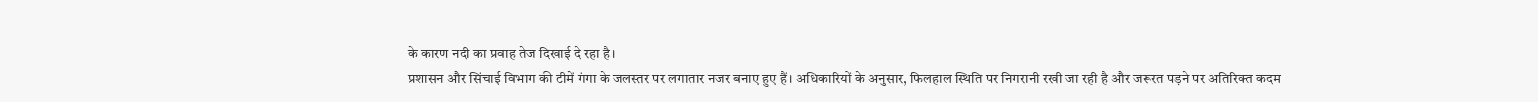के कारण नदी का प्रवाह तेज दिखाई दे रहा है।
प्रशासन और सिंचाई विभाग की टीमें गंगा के जलस्तर पर लगातार नजर बनाए हुए हैं। अधिकारियों के अनुसार, फिलहाल स्थिति पर निगरानी रखी जा रही है और जरूरत पड़ने पर अतिरिक्त कदम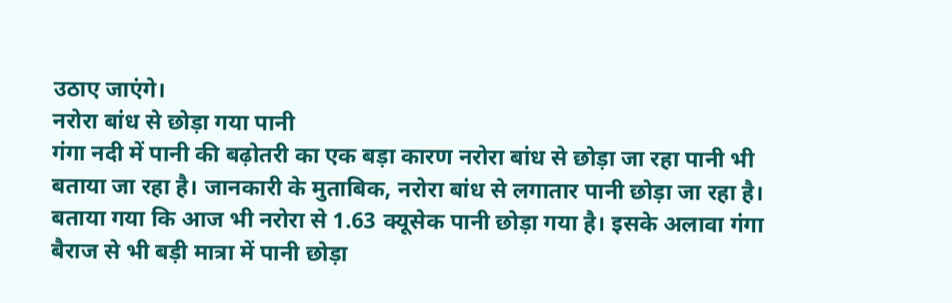उठाए जाएंगे।
नरोरा बांध से छोड़ा गया पानी
गंगा नदी में पानी की बढ़ोतरी का एक बड़ा कारण नरोरा बांध से छोड़ा जा रहा पानी भी बताया जा रहा है। जानकारी के मुताबिक, नरोरा बांध से लगातार पानी छोड़ा जा रहा है।
बताया गया कि आज भी नरोरा से 1.63 क्यूसेक पानी छोड़ा गया है। इसके अलावा गंगा बैराज से भी बड़ी मात्रा में पानी छोड़ा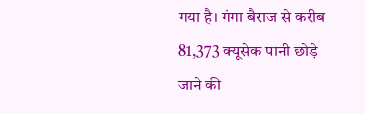गया है। गंगा बैराज से करीब 81,373 क्यूसेक पानी छोड़े जाने की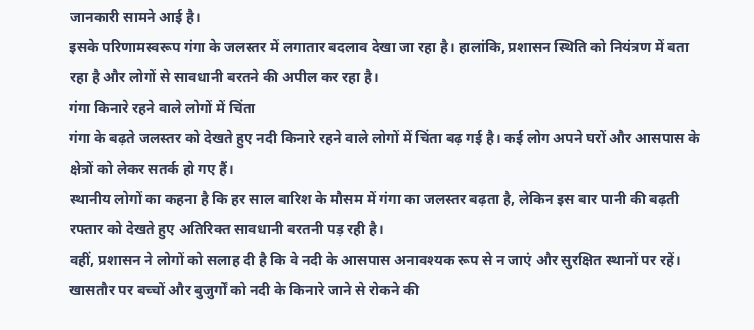जानकारी सामने आई है।
इसके परिणामस्वरूप गंगा के जलस्तर में लगातार बदलाव देखा जा रहा है। हालांकि, प्रशासन स्थिति को नियंत्रण में बता रहा है और लोगों से सावधानी बरतने की अपील कर रहा है।
गंगा किनारे रहने वाले लोगों में चिंता
गंगा के बढ़ते जलस्तर को देखते हुए नदी किनारे रहने वाले लोगों में चिंता बढ़ गई है। कई लोग अपने घरों और आसपास के क्षेत्रों को लेकर सतर्क हो गए हैं।
स्थानीय लोगों का कहना है कि हर साल बारिश के मौसम में गंगा का जलस्तर बढ़ता है, लेकिन इस बार पानी की बढ़ती रफ्तार को देखते हुए अतिरिक्त सावधानी बरतनी पड़ रही है।
वहीं, प्रशासन ने लोगों को सलाह दी है कि वे नदी के आसपास अनावश्यक रूप से न जाएं और सुरक्षित स्थानों पर रहें। खासतौर पर बच्चों और बुजुर्गों को नदी के किनारे जाने से रोकने की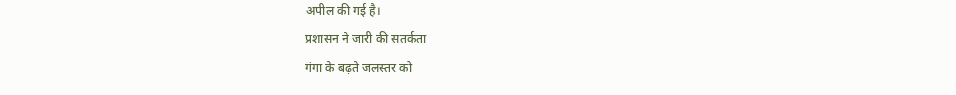अपील की गई है।
प्रशासन ने जारी की सतर्कता
गंगा के बढ़ते जलस्तर को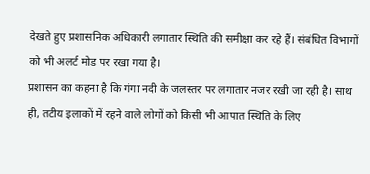देखते हुए प्रशासनिक अधिकारी लगातार स्थिति की समीक्षा कर रहे हैं। संबंधित विभागों को भी अलर्ट मोड पर रखा गया है।
प्रशासन का कहना है कि गंगा नदी के जलस्तर पर लगातार नजर रखी जा रही है। साथ ही, तटीय इलाकों में रहने वाले लोगों को किसी भी आपात स्थिति के लिए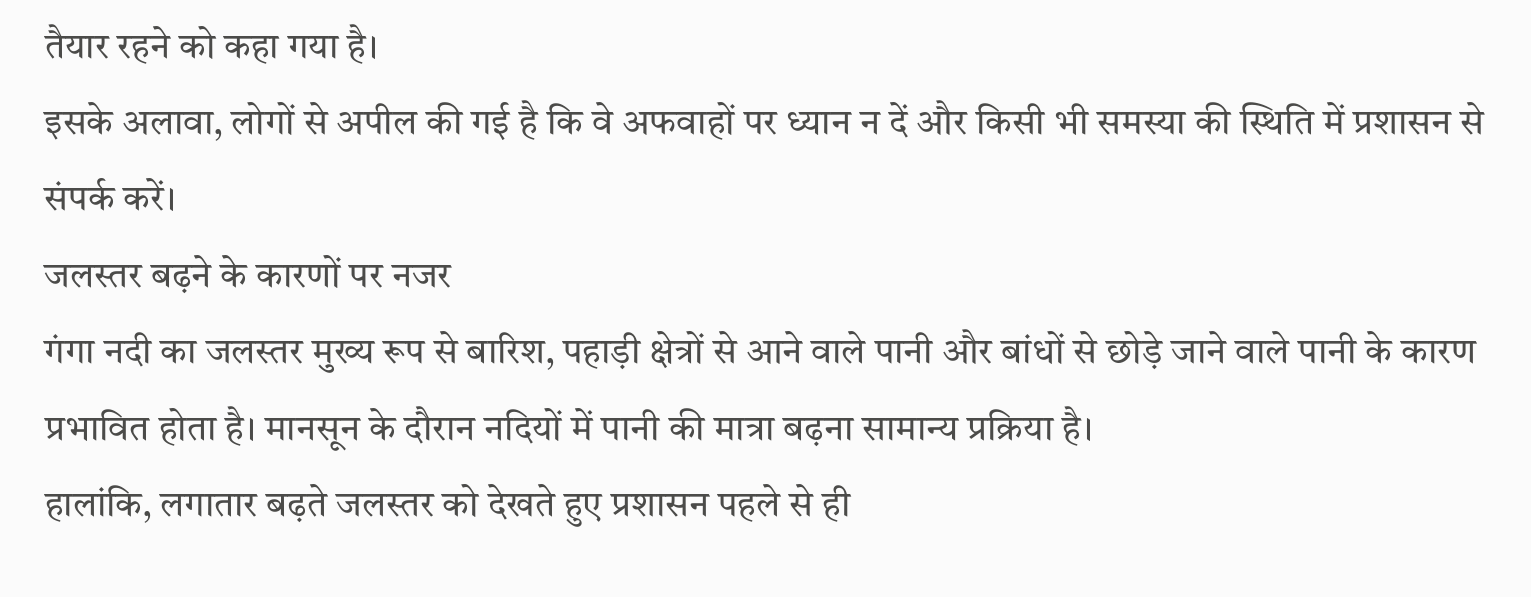तैयार रहने को कहा गया है।
इसके अलावा, लोगों से अपील की गई है कि वे अफवाहों पर ध्यान न दें और किसी भी समस्या की स्थिति में प्रशासन से संपर्क करें।
जलस्तर बढ़ने के कारणों पर नजर
गंगा नदी का जलस्तर मुख्य रूप से बारिश, पहाड़ी क्षेत्रों से आने वाले पानी और बांधों से छोड़े जाने वाले पानी के कारण प्रभावित होता है। मानसून के दौरान नदियों में पानी की मात्रा बढ़ना सामान्य प्रक्रिया है।
हालांकि, लगातार बढ़ते जलस्तर को देखते हुए प्रशासन पहले से ही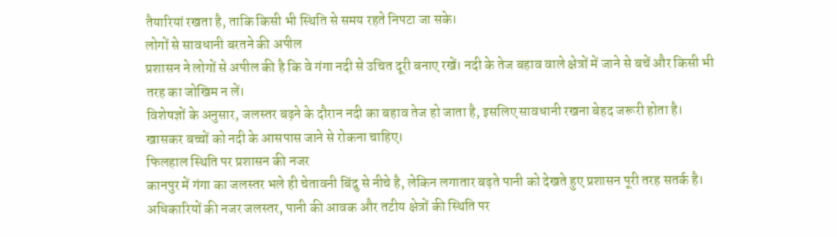तैयारियां रखता है, ताकि किसी भी स्थिति से समय रहते निपटा जा सके।
लोगों से सावधानी बरतने की अपील
प्रशासन ने लोगों से अपील की है कि वे गंगा नदी से उचित दूरी बनाए रखें। नदी के तेज बहाव वाले क्षेत्रों में जाने से बचें और किसी भी तरह का जोखिम न लें।
विशेषज्ञों के अनुसार, जलस्तर बढ़ने के दौरान नदी का बहाव तेज हो जाता है, इसलिए सावधानी रखना बेहद जरूरी होता है। खासकर बच्चों को नदी के आसपास जाने से रोकना चाहिए।
फिलहाल स्थिति पर प्रशासन की नजर
कानपुर में गंगा का जलस्तर भले ही चेतावनी बिंदु से नीचे है, लेकिन लगातार बढ़ते पानी को देखते हुए प्रशासन पूरी तरह सतर्क है।
अधिकारियों की नजर जलस्तर, पानी की आवक और तटीय क्षेत्रों की स्थिति पर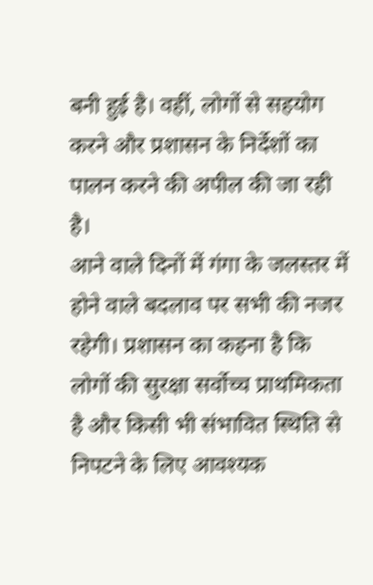बनी हुई है। वहीं, लोगों से सहयोग करने और प्रशासन के निर्देशों का पालन करने की अपील की जा रही है।
आने वाले दिनों में गंगा के जलस्तर में होने वाले बदलाव पर सभी की नजर रहेगी। प्रशासन का कहना है कि लोगों की सुरक्षा सर्वोच्च प्राथमिकता है और किसी भी संभावित स्थिति से निपटने के लिए आवश्यक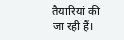तैयारियां की जा रही हैं।